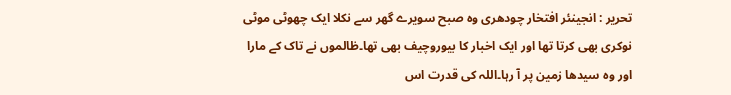تحریر : انجینئر افتخار چودھری وہ صبح سویرے گھر سے نکلا ایک چھوٹی موٹی نوکری بھی کرتا تھا اور ایک اخبار کا بیوروچیف بھی تھا۔ظالموں نے تاک کے مارا اور وہ سیدھا زمین پر آ رہا۔اللہ کی قدرت اس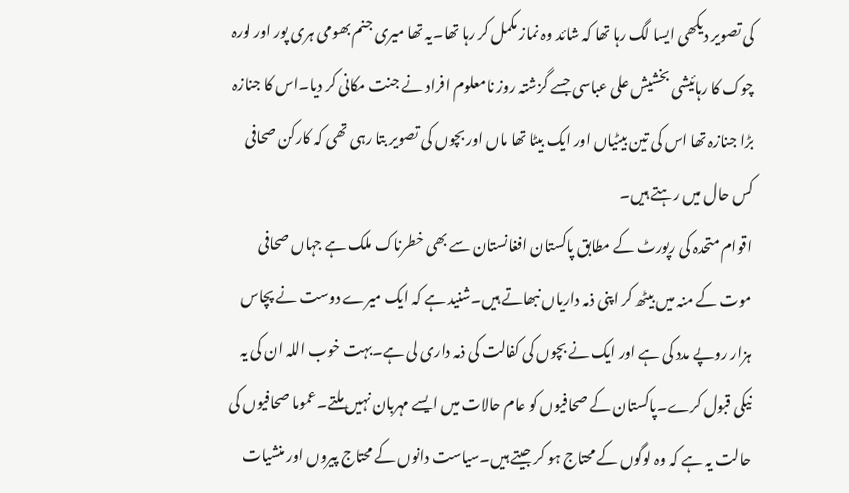کی تصویر دیکھی ایسا لگ رہا تھا کہ شائد وہ نماز مکمل کر رہا تھا۔یہ تھا میری جنم بھومی ہری پور اور لورہ چوک کا رہائیشی بخشیش علی عباسی جسے گزشتہ روز نامعلوم افراد نے جنت مکانی کر دیا۔اس کا جنازہ بڑا جنازہ تھا اس کی تین بیٹیاں اور ایک بیٹا تھا ماں اور بچوں کی تصویر بتا رہی تھی کہ کارکن صحافی کس حال میں رہتے ہیں۔
اقوام متحدہ کی رپورٹ کے مطابق پاکستان افغانستان سے بھی خطرناک ملک ہے جہاں صحافی موت کے منہ میں بیٹھ کر اپنی ذمہ داریاں نبھاتے ہیں۔شنید ہے کہ ایک میرے دوست نے پچاس ہزار روپے مدد کی ہے اور ایک نے بچوں کی کفالت کی ذمہ داری لی ہے۔بہت خوب اللہ ان کی یہ نیکی قبول کرے۔پاکستان کے صحافیوں کو عام حالات میں ایسے مہربان نہیں ملتے۔عموما صحافیوں کی حالت یہ ہے کہ وہ لوگوں کے محتاج ہو کر جیتے ہیں۔سیاست دانوں کے محتاج پیروں اور منشیات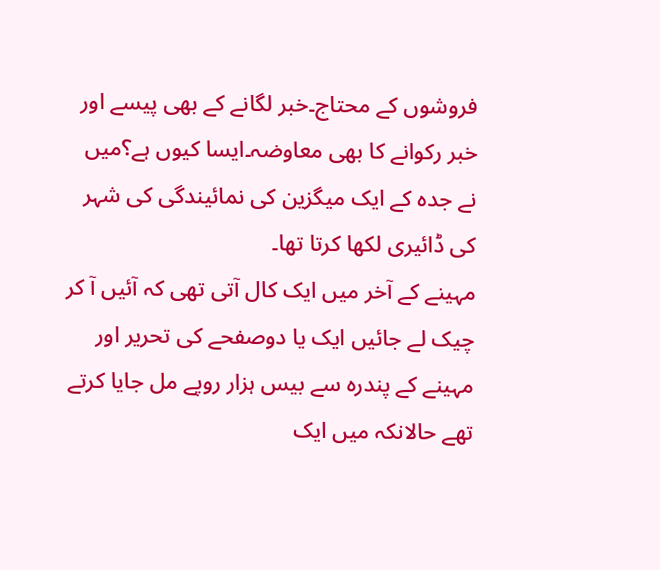فروشوں کے محتاج۔خبر لگانے کے بھی پیسے اور خبر رکوانے کا بھی معاوضہ۔ایسا کیوں ہے؟میں نے جدہ کے ایک میگزین کی نمائیندگی کی شہر کی ڈائیری لکھا کرتا تھا۔
مہینے کے آخر میں ایک کال آتی تھی کہ آئیں آ کر چیک لے جائیں ایک یا دوصفحے کی تحریر اور مہینے کے پندرہ سے بیس ہزار روپے مل جایا کرتے تھے حالانکہ میں ایک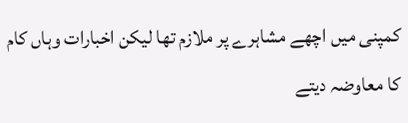کمپنی میں اچھے مشاہرے پر ملازم تھا لیکن اخبارات وہاں کام کا معاوضہ دیتے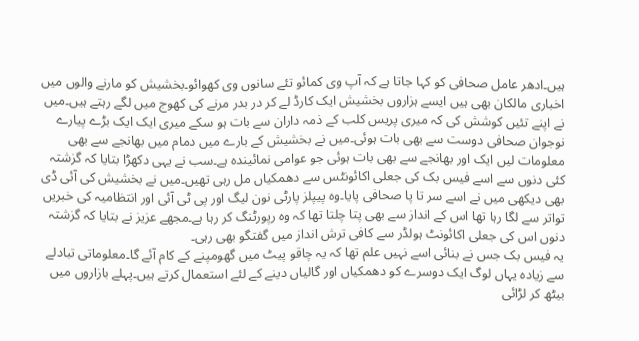ہیں۔ادھر عامل صحافی کو کہا جاتا ہے کہ آپ وی کمائو تئے سانوں وی کھوائو۔بخشیش کو مارنے والوں میں اخباری مالکان بھی ہیں ایسے ہزاروں بخشیش ایک کارڈ لے کر در بدر مرنے کی کھوج میں لگے رہتے ہیں۔میں نے اپنے تئیں کوشش کی کہ میری پریس کلب کے ذمہ داران سے بات ہو سکے میری ایک ایک بڑے پیارے نوجوان صحافی دوست سے بھی بات ہوئی۔میں نے بخشیش کے بارے میں دمام میں بھانجے سے بھی معلومات لیں ایک اور بھانجے سے بھی بات ہوئی جو عوامی نمائیندہ ہے۔سب نے یہی دکھڑا بتایا کہ گزشتہ کئی دنوں سے اسے فیس بک کی جعلی اکائونٹس سے دھمکیاں مل رہی تھیں۔میں نے بخشیش کی آئی ڈی بھی دیکھی میں نے اسے سر تا پا صحافی پایا۔وہ پیپلز پارٹی نون لیگ اور پی ٹی آئی اور انتظامیہ کی خبریں تواتر سے لگا رہا تھا اس کے انداز سے بھی پتا چلتا تھا کہ وہ رپورٹنگ کر رہا ہے۔مجھے عزیز نے بتایا کہ گزشتہ دنوں اس کی جعلی اکائونٹ ہولڈر سے کافی ترش انداز میں گفتگو بھی رہی۔
یہ فیس بک جس نے بنائی اسے نہیں علم تھا کہ یہ چاقو پیٹ میں گھومپنے کے کام آئے گا۔معلوماتی تبادلے سے زیادہ یہاں لوگ ایک دوسرے کو دھمکیاں اور گالیاں دینے کے لئے استعمال کرتے ہیں۔پہلے بازاروں میں بیٹھ کر لڑائی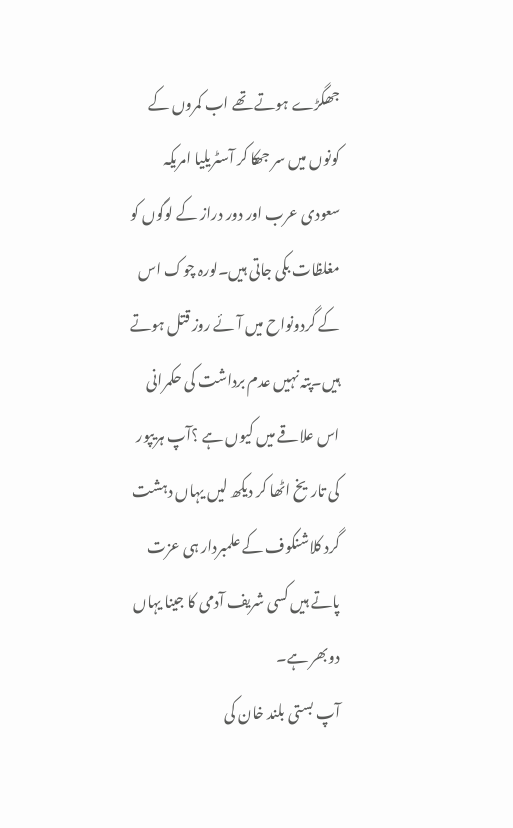جھگڑے ہوتے تھے اب کمروں کے کونوں میں سر جھکا کر آسٹریلیا امریکہ سعودی عرب اور دور دراز کے لوگوں کو مغلظات بکی جاتی ہیں۔لورہ چوک اس کے گردونواح میں آئے روز قتل ہوتے ہیں۔پتہ نہیں عدم برداشت کی حکمرانی اس علاقے میں کیوں ہے ؟آپ ہریپور کی تاریخ اٹھا کر دیکھ لیں یہاں دہشت گرد کلاشنکوف کے علمبردار ہی عزت پاتے ہیں کسی شریف آدمی کا جینا یہاں دوبھر ہے۔
آپ بستی بلند خان کی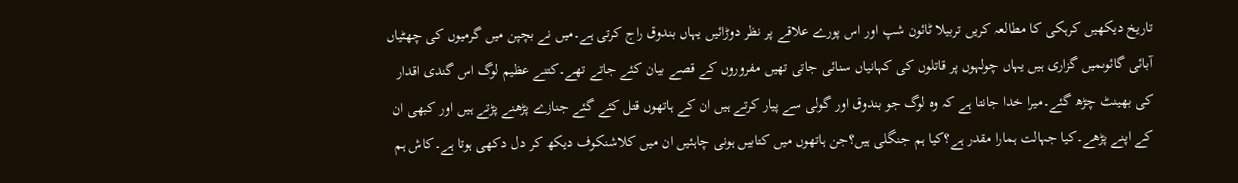تاریخ دیکھیں کرہکی کا مطالعہ کریں تربیلا ٹائون شپ اور اس پورے علاقے پر نظر دوڑائیں یہاں بندوق راج کرتی ہے۔میں نے بچپن میں گرمیوں کی چھٹیاں آبائی گائوںمیں گزاری ہیں یہاں چولہوں پر قاتلوں کی کہانیاں سنائی جاتی تھیں مفروروں کے قصے بیان کئے جاتے تھے۔کتنے عظیم لوگ اس گندی اقدار کی بھینٹ چڑھ گئے۔میرا خدا جانتا ہے کہ وہ لوگ جو بندوق اور گولی سے پیار کرتے ہیں ان کے ہاتھوں قتل کئے گئے جنازے پڑھنے پڑتے ہیں اور کبھی ان کے اپنے پڑھے۔کیا جہالت ہمارا مقدر ہے؟کیا ہم جنگلی ہیں؟جن ہاتھوں میں کتابیں ہونی چاہئیں ان میں کلاشنکوف دیکھ کر دل دکھی ہوتا ہے۔کاش ہم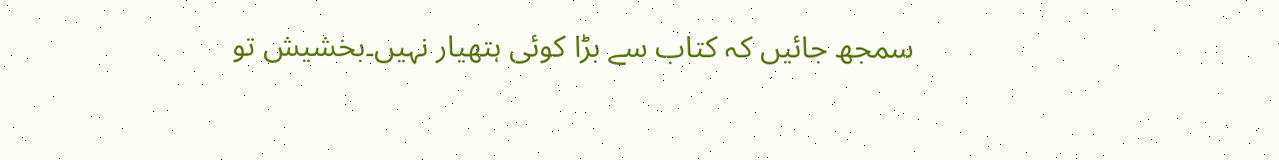سمجھ جائیں کہ کتاب سے بڑا کوئی ہتھیار نہیں۔بخشیش تو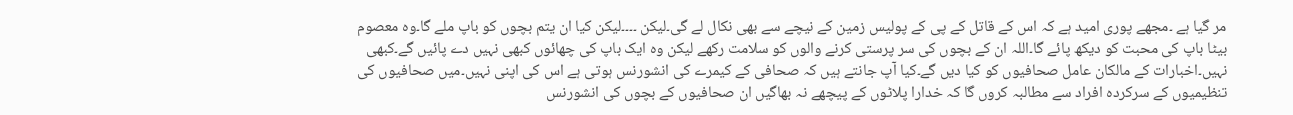مر گیا ہے ۔مجھے پوری امید ہے کہ اس کے قاتل کے پی کے پولیس زمین کے نیچے سے بھی نکال لے گی۔لیکن ۔۔۔۔لیکن کیا ان یتم بچوں کو باپ ملے گا۔وہ معصوم بیٹا باپ کی محبت کو دیکھ پائے گا۔اللہ ان کے بچوں کی سر پرستی کرنے والوں کو سلامت رکھے لیکن وہ ایک باپ کی چھائوں کبھی نہیں دے پائیں گے۔کبھی نہیں۔اخبارات کے مالکان عامل صحافیوں کو کیا دیں گے۔کیا آپ جانتے ہیں کہ صحافی کے کیمرے کی انشورنس ہوتی ہے اس کی اپنی نہیں۔میں صحافیوں کی تنظیمیوں کے سرکردہ افراد سے مطالبہ کروں گا کہ خدارا پلاٹوں کے پیچھے نہ بھاگیں ان صحافیوں کے بچوں کی انشورنس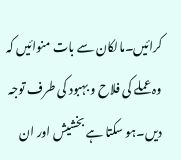کرائیں۔مالکان سے بات منوائیں کہ وہ عملے کی فلاح و بہبود کی طرف توجہ دیں۔ہو سکتا ہے بخشیش اور ان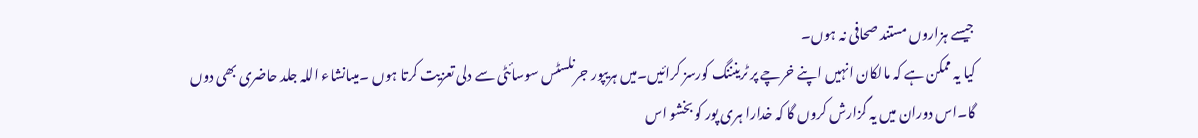جیسے ہزاروں مستند صحافی نہ ہوں۔
کیا یہ ممکن ہے کہ مالکان انہیں اپنے خرچے پر ٹرینننگ کورسز کرائیں۔میں ہریپور جرنلسٹس سوسائٹی سے دلی تعزیت کرتا ہوں ۔میںانشاء اللہ جلد حاضری بھی دوں گا۔اس دوران میں یہ گزارش کروں گا کہ خدارا ہری پور کو بخشو اس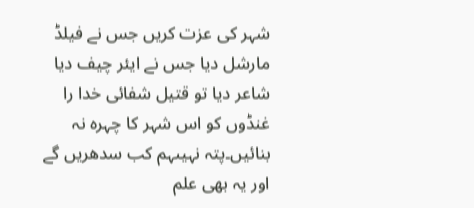شہر کی عزت کریں جس نے فیلڈ مارشل دیا جس نے ایئر چیف دیا شاعر دیا تو قتیل شفائی خدا را غنڈوں کو اس شہر کا چہرہ نہ بنائیں۔پتہ نہیںہم کب سدھریں گے اور یہ بھی علم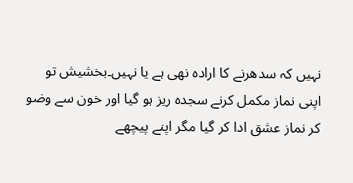نہیں کہ سدھرنے کا ارادہ نھی ہے یا نہیں۔بخشیش تو اپنی نماز مکمل کرنے سجدہ ریز ہو گیا اور خون سے وضو کر نماز عشق ادا کر گیا مگر اپنے پیچھے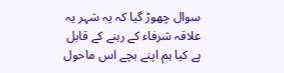سوال چھوڑ گیا کہ یہ شہر یہ علاقہ شرفاء کے رہنے کے قابل ہے کیا ہم اپنے بچے اس ماحول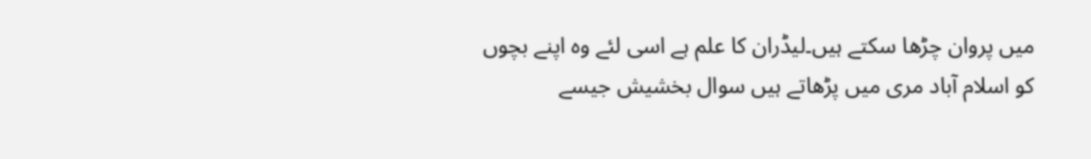میں پروان چڑھا سکتے ہیں۔لیڈران کا علم ہے اسی لئے وہ اپنے بچوں کو اسلام آباد مری میں پڑھاتے ہیں سوال بخشیش جیسے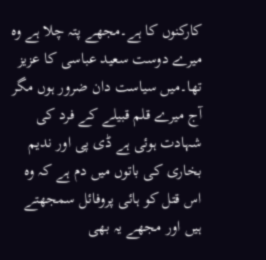کارکنوں کا ہے۔مجھے پتہ چلا ہے وہ میرے دوست سعید عباسی کا عزیز تھا۔میں سیاست دان ضرور ہوں مگر آج میرے قلم قبیلے کے فرد کی شہادت ہوئی ہے ڈی پی اور ندیم بخاری کی باتوں میں دم ہے کہ وہ اس قتل کو ہائی پروفائل سمجھتے ہیں اور مجھے یہ بھی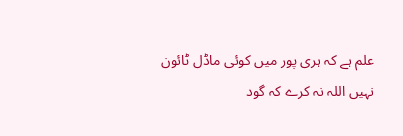علم ہے کہ ہری پور میں کوئی ماڈل ٹائون نہیں اللہ نہ کرے کہ گود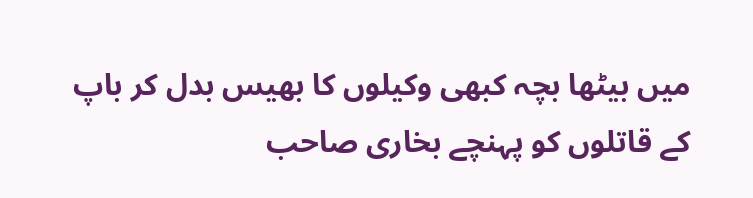میں بیٹھا بچہ کبھی وکیلوں کا بھیس بدل کر باپ کے قاتلوں کو پہنچے بخاری صاحب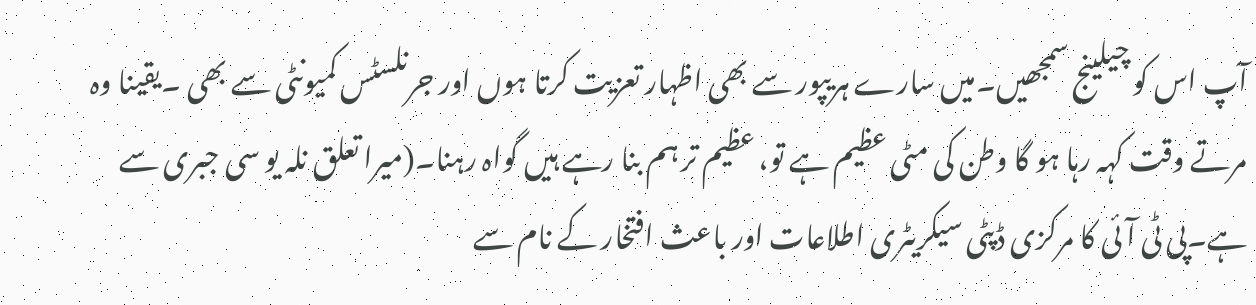آپ اس کو چیلینج سمجھیں۔میں سارے ہریپور سے بھی اظہار تعزیت کرتا ہوں اور جرنلسٹس کمیونٹی سے بھی ۔یقینا وہ مرتے وقت کہہ رہا ہو گا وطن کی مٹی عظیم ہے تو، عظیم تر ہم بنا رہے ہیں گواہ رہنا۔(میرا تعلق نلہ یو سی جبری سے ہے۔پی ٹی آئی کا مرکزی ڈپٹی سیکریٹری اطلاعات اور باعث افتخار کے نام سے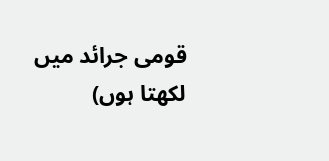قومی جرائد میں لکھتا ہوں)